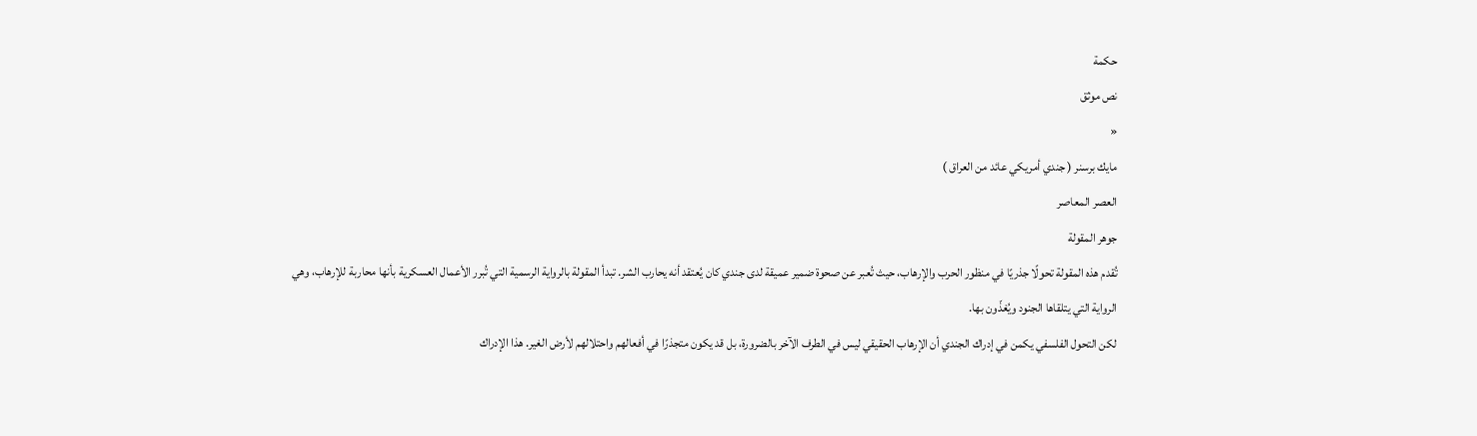حكمة
نص موثق
«
مايك برسنر ( جندي أمريكي عائد من العراق )
العصر المعاصر
جوهر المقولة
تُقدم هذه المقولة تحولًا جذريًا في منظور الحرب والإرهاب، حيث تُعبر عن صحوة ضمير عميقة لدى جندي كان يُعتقد أنه يحارب الشر. تبدأ المقولة بالرواية الرسمية التي تُبرر الأعمال العسكرية بأنها محاربة للإرهاب، وهي الرواية التي يتلقاها الجنود ويُغذّون بها.
لكن التحول الفلسفي يكمن في إدراك الجندي أن الإرهاب الحقيقي ليس في الطرف الآخر بالضرورة، بل قد يكون متجذرًا في أفعالهم واحتلالهم لأرض الغير. هذا الإدراك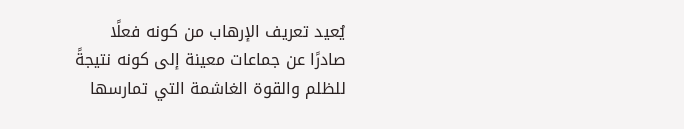يُعيد تعريف الإرهاب من كونه فعلًا صادرًا عن جماعات معينة إلى كونه نتيجةً للظلم والقوة الغاشمة التي تمارسها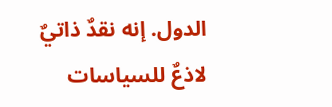الدول. إنه نقدٌ ذاتيٌ لاذعٌ للسياسات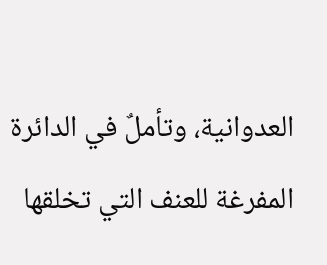العدوانية، وتأملٌ في الدائرة المفرغة للعنف التي تخلقها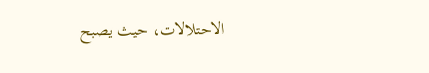الاحتلالات، حيث يصبح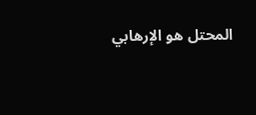المحتل هو الإرهابي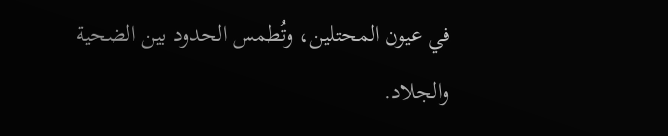في عيون المحتلين، وتُطمس الحدود بين الضحية والجلاد.